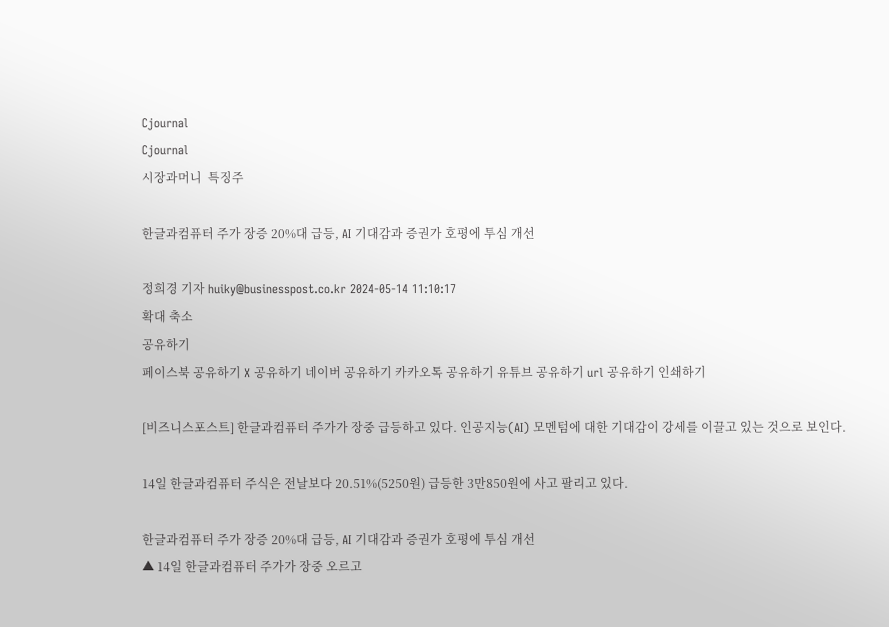Cjournal
Cjournal
시장과머니  특징주

한글과컴퓨터 주가 장증 20%대 급등, AI 기대감과 증권가 호평에 투심 개선

정희경 기자 huiky@businesspost.co.kr 2024-05-14 11:10:17
확대 축소
공유하기
페이스북 공유하기 X 공유하기 네이버 공유하기 카카오톡 공유하기 유튜브 공유하기 url 공유하기 인쇄하기

[비즈니스포스트] 한글과컴퓨터 주가가 장중 급등하고 있다. 인공지능(AI) 모멘텀에 대한 기대감이 강세를 이끌고 있는 것으로 보인다.

14일 한글과컴퓨터 주식은 전날보다 20.51%(5250원) 급등한 3만850원에 사고 팔리고 있다.

한글과컴퓨터 주가 장증 20%대 급등, AI 기대감과 증권가 호평에 투심 개선
▲ 14일 한글과컴퓨터 주가가 장중 오르고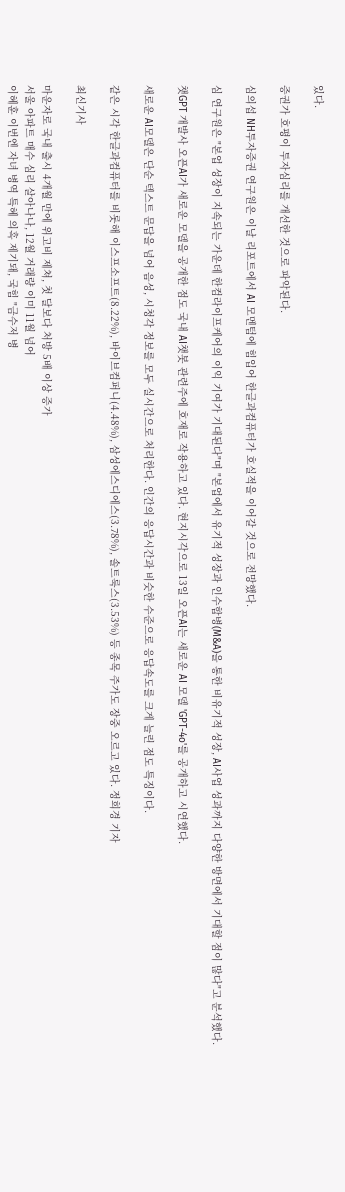있다.

증권가 호평이 투자심리를 개선한 것으로 파악된다.

심의섭 NH투자증권 연구원은 이날 리포트에서 AI 모멘텀에 힘입어 한글과컴퓨터가 호실적을 이어갈 것으로 전망했다.

심 연구원은 "본업 성장이 지속되는 가운데 한컴라이프케어의 이익 기여가 기대된다"며 "본업에서 유기적 성장과 인수합병(M&A)을 통한 비유기적 성장, AI사업 성과까지 다양한 방면에서 기대할 점이 많다"고 분석했다.

챗GPT 개발사 오픈AI가 새로운 모델을 공개한 점도 국내 AI챗봇 관련주에 호재로 작용하고 있다. 현지시각으로 13일 오픈AI는 새로운 AI 모델 'GPT-4o'를 공개하고 시연했다.

새로운 AI모델은 단순 텍스트 문답을 넘어 음성, 시청각 정보를 모두 실시간으로 처리한다. 인간의 응답시간과 비슷한 수준으로 응답속도를 크게 늘린 점도 특징이다.

같은 시각 한글과컴퓨터를 비롯해 이스프소프트(8.22%), 바이브컴퍼니(4.48%), 삼성에스디에스(3.78%), 솔트룩스(3.53%) 등 종목 주가도 장중 오르고 있다. 정희경 기자

최신기사

마운자로 국내 출시 4개월 만에 위고비 제쳐, 첫 달보다 처방 5배 이상 증가
서울 아파트 매수 심리 살아나나, 12월 거래량 이미 11월 넘어
이혜훈 이번엔 자녀 병역 특혜 의혹 제기돼, 국힘 "금수저 병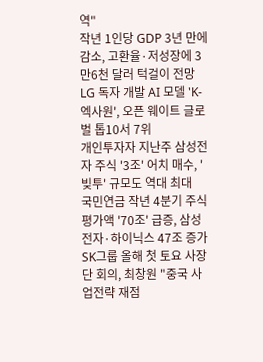역"
작년 1인당 GDP 3년 만에 감소, 고환율·저성장에 3만6천 달러 턱걸이 전망
LG 독자 개발 AI 모델 'K-엑사원', 오픈 웨이트 글로벌 톱10서 7위
개인투자자 지난주 삼성전자 주식 '3조' 어치 매수, '빚투' 규모도 역대 최대
국민연금 작년 4분기 주식 평가액 '70조' 급증, 삼성전자·하이닉스 47조 증가
SK그룹 올해 첫 토요 사장단 회의, 최창원 "중국 사업전략 재점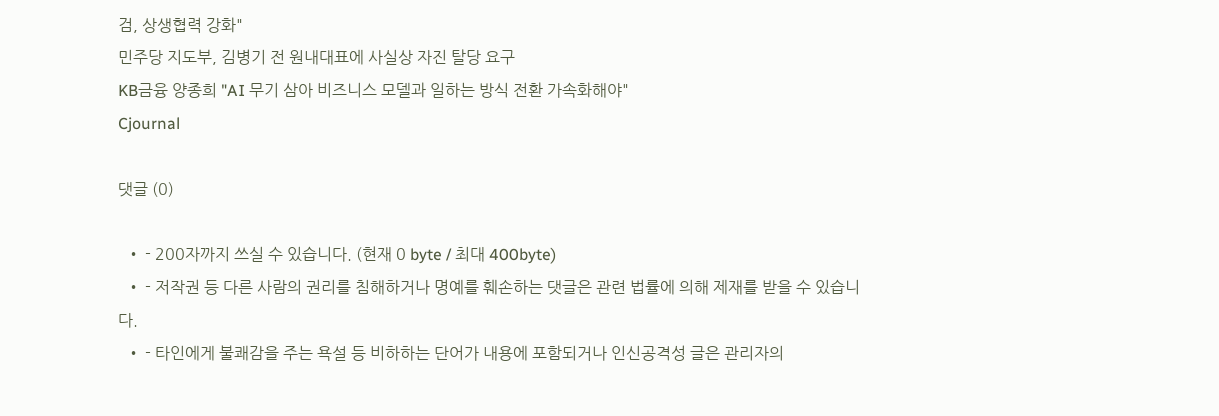검, 상생협력 강화"
민주당 지도부, 김병기 전 원내대표에 사실상 자진 탈당 요구
KB금융 양종희 "AI 무기 삼아 비즈니스 모델과 일하는 방식 전환 가속화해야"
Cjournal

댓글 (0)

  • - 200자까지 쓰실 수 있습니다. (현재 0 byte / 최대 400byte)
  • - 저작권 등 다른 사람의 권리를 침해하거나 명예를 훼손하는 댓글은 관련 법률에 의해 제재를 받을 수 있습니다.
  • - 타인에게 불쾌감을 주는 욕설 등 비하하는 단어가 내용에 포함되거나 인신공격성 글은 관리자의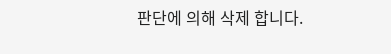판단에 의해 삭제 합니다.